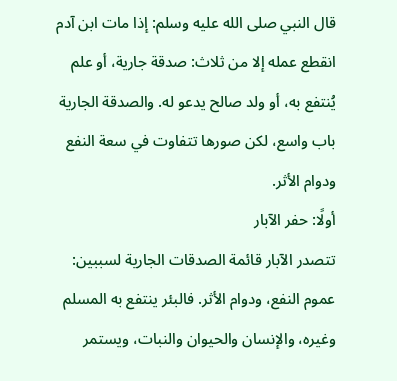قال النبي صلى الله عليه وسلم: إذا مات ابن آدم انقطع عمله إلا من ثلاث: صدقة جارية، أو علم يُنتفع به، أو ولد صالح يدعو له. والصدقة الجارية باب واسع، لكن صورها تتفاوت في سعة النفع ودوام الأثر.
أولًا: حفر الآبار
تتصدر الآبار قائمة الصدقات الجارية لسببين: عموم النفع، ودوام الأثر. فالبئر ينتفع به المسلم وغيره، والإنسان والحيوان والنبات، ويستمر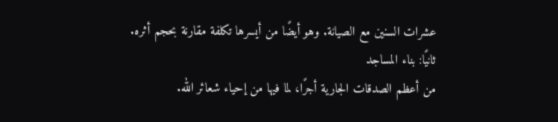عشرات السنين مع الصيانة. وهو أيضًا من أيسرها تكلفة مقارنة بحجم أثره.
ثانيًا: بناء المساجد
من أعظم الصدقات الجارية أجرًا، لما فيها من إحياء شعائر الله.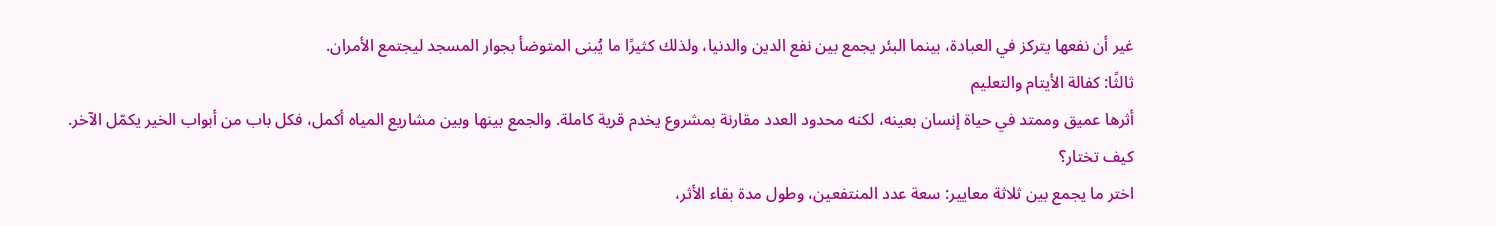غير أن نفعها يتركز في العبادة، بينما البئر يجمع بين نفع الدين والدنيا، ولذلك كثيرًا ما يُبنى المتوضأ بجوار المسجد ليجتمع الأمران.
ثالثًا: كفالة الأيتام والتعليم
أثرها عميق وممتد في حياة إنسان بعينه، لكنه محدود العدد مقارنة بمشروع يخدم قرية كاملة. والجمع بينها وبين مشاريع المياه أكمل، فكل باب من أبواب الخير يكمّل الآخر.
كيف تختار؟
اختر ما يجمع بين ثلاثة معايير: سعة عدد المنتفعين، وطول مدة بقاء الأثر،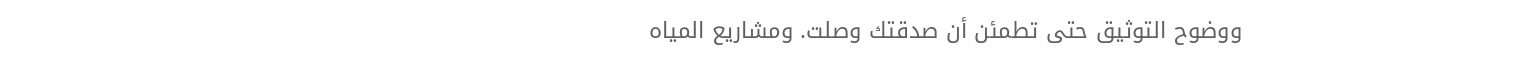ووضوح التوثيق حتى تطمئن أن صدقتك وصلت. ومشاريع المياه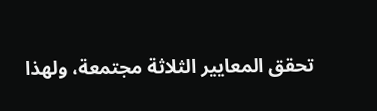تحقق المعايير الثلاثة مجتمعة، ولهذا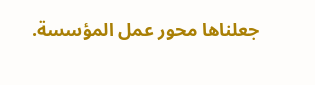جعلناها محور عمل المؤسسة.